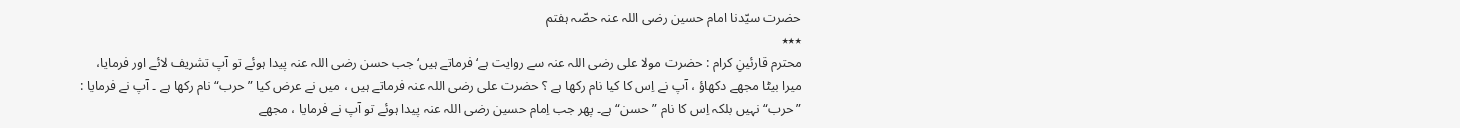حضرت سیّدنا امام حسین رضی اللہ عنہ حصّہ ہفتم
٭٭٭
محترم قارئینِ کرام : حضرت مولا علی رضی اللہ عنہ سے روایت ہے‘ فرماتے ہیں‘ جب حسن رضی اللہ عنہ پیدا ہوئے تو آپ تشریف لائے اور فرمایا، میرا بیٹا مجھے دکھاؤ ، آپ نے اِس کا کیا نام رکھا ہے ؟ حضرت علی رضی اللہ عنہ فرماتے ہیں ، میں نے عرض کیا ”حرب“ نام رکھا ہے ۔ آپ نے فرمایا : ”حرب“ نہیں بلکہ اِس کا نام ”حسن“ ہے۔ پھر جب اِمام حسین رضی اللہ عنہ پیدا ہوئے تو آپ نے فرمایا ، مجھے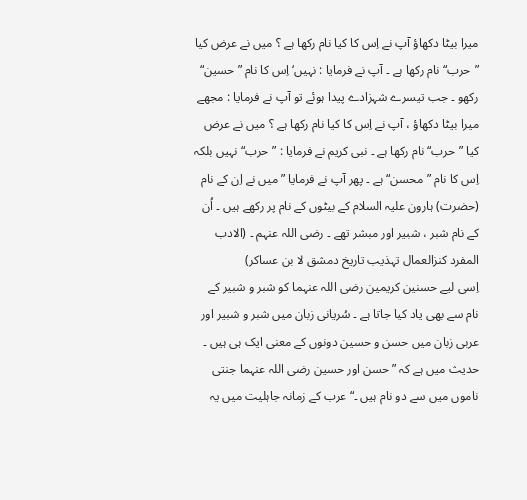میرا بیٹا دکھاؤ آپ نے اِس کا کیا نام رکھا ہے ؟ میں نے عرض کیا ”حرب“ نام رکھا ہے ۔ آپ نے فرمایا : نہیں‘ اِس کا نام ”حسین“ رکھو ۔ جب تیسرے شہزادے پیدا ہوئے تو آپ نے فرمایا : مجھے میرا بیٹا دکھاؤ ، آپ نے اِس کا کیا نام رکھا ہے ؟ میں نے عرض کیا ”حرب“ نام رکھا ہے ۔ نبی کریم نے فرمایا : ”حرب“ نہیں بلکہ اِس کا نام ”محسن“ ہے ۔ پھر آپ نے فرمایا ” میں نے اِن کے نام (حضرت) ہارون علیہ السلام کے بیٹوں کے نام پر رکھے ہیں ۔ اُن کے نام شبر ، شبیر اور مبشر تھے ۔ رضی اللہ عنہم ۔ (الادب المفرد کنزالعمال تہذیب تاریخ دمشق لا بن عساکر)
اِسی لیے حسنین کریمین رضی اللہ عنہما کو شبر و شبیر کے نام سے بھی یاد کیا جاتا ہے ۔ سُریانی زبان میں شبر و شبیر اور عربی زبان میں حسن و حسین دونوں کے معنی ایک ہی ہیں ۔ حدیث میں ہے کہ ” حسن اور حسین رضی اللہ عنہما جنتی ناموں میں سے دو نام ہیں ۔“ عرب کے زمانہ جاہلیت میں یہ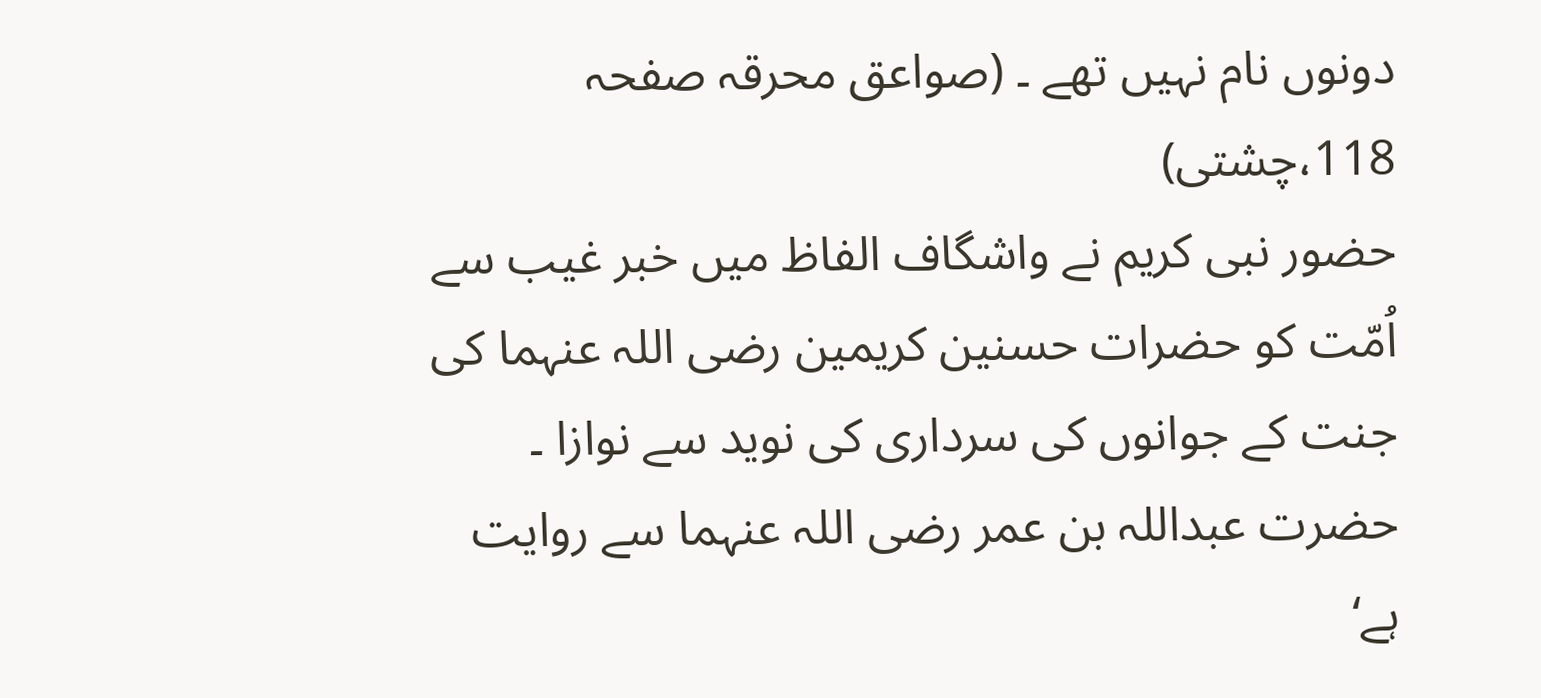دونوں نام نہیں تھے ۔ (صواعق محرقہ صفحہ 118،چشتی)
حضور نبی کریم نے واشگاف الفاظ میں خبر غیب سے اُمّت کو حضرات حسنین کریمین رضی اللہ عنہما کی جنت کے جوانوں کی سرداری کی نوید سے نوازا ۔ حضرت عبداللہ بن عمر رضی اللہ عنہما سے روایت ہے‘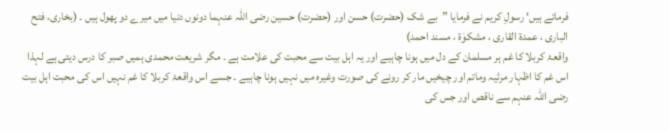فرماتے ہیں‘ رسولِ کریم نے فرمایا ”بے شک (حضرت) حسن اور (حضرت) حسین رضی اللہ عنہما دونوں دنیا میں میرے دو پھول ہیں ۔ (بخاری، فتح الباری ، عمدة القاری ، مشکوٰة ، مسند احمد)
واقعۂ کربلا کا غم ہر مسلمان کے دل میں ہونا چاہیے اور یہ اہل بیت سے محبت کی علامت ہے ۔ مگر شریعت محمدی ہمیں صبر کا درس دیتی ہے لہذا اس غم کا اظہار مرثیہ وماتم اور چیخیں مار کر رونے کی صورت وغیرہ میں نہیں ہونا چاہیے ۔ جسے اس واقعۂ کربلا کا غم نہیں اس کی محبت اہل بیت رضی اللہ عنہم سے ناقص اور جس کی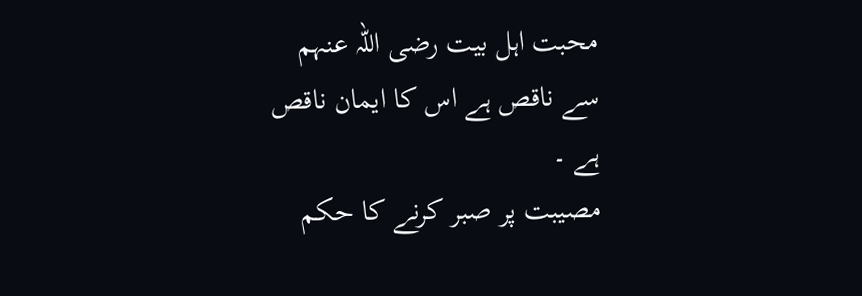محبت اہل بیت رضی اللہ عنہم سے ناقص ہے اس کا ایمان ناقص ہے ۔
مصیبت پر صبر کرنے کا حکم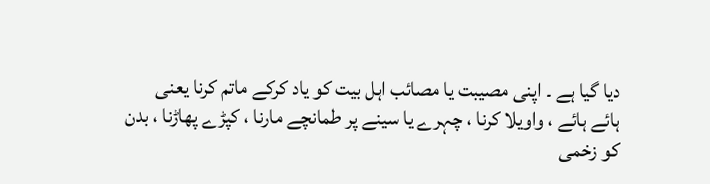دیا گیا ہے ۔ اپنی مصیبت یا مصائب اہل بیت کو یاد کرکے ماتم کرنا یعنی ہائے ہائے ، واویلا کرنا ، چہرے یا سینے پر طمانچے مارنا ، کپڑے پھاڑنا ، بدن کو زخمی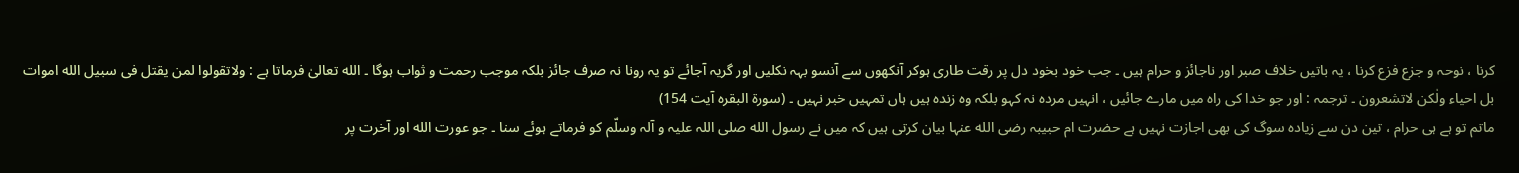کرنا ، نوحہ و جزع فزع کرنا ، یہ باتیں خلاف صبر اور ناجائز و حرام ہیں ۔ جب خود بخود دل پر رقت طاری ہوکر آنکھوں سے آنسو بہہ نکلیں اور گریہ آجائے تو یہ رونا نہ صرف جائز بلکہ موجب رحمت و ثواب ہوگا ۔ الله تعالیٰ فرماتا ہے : ولاتقولوا لمن یقتل فی سبیل الله اموات بل احیاء ولٰکن لاتشعرون ۔ ترجمہ : اور جو خدا کی راہ میں مارے جائیں ، انہیں مردہ نہ کہو بلکہ وہ زندہ ہیں ہاں تمہیں خبر نہیں ۔ (سورۃ البقرہ آیت 154)
ماتم تو ہے ہی حرام ، تین دن سے زیادہ سوگ کی بھی اجازت نہیں ہے حضرت ام حبیبہ رضی الله عنہا بیان کرتی ہیں کہ میں نے رسول الله صلی اللہ علیہ و آلہ وسلّم کو فرماتے ہوئے سنا ۔ جو عورت الله اور آخرت پر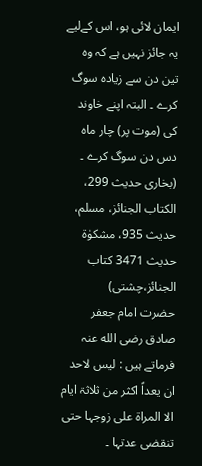ایمان لائی ہو، اس کےلیے یہ جائز نہیں ہے کہ وہ تین دن سے زیادہ سوگ کرے ۔ البتہ اپنے خاوند کی (موت پر) چار ماہ دس دن سوگ کرے ۔ (بخاری حدیث 299، الکتاب الجنائز، مسلم، حدیث 935، مشکوٰۃ حدیث 3471 کتاب الجنائز،چشتی)
حضرت امام جعفر صادق رضی الله عنہ فرماتے ہیں : لیس لاحد ان یعداً اکثر من ثلاثۃ ایام الا المراۃ علی زوجہا حتی تنقضی عدتہا ۔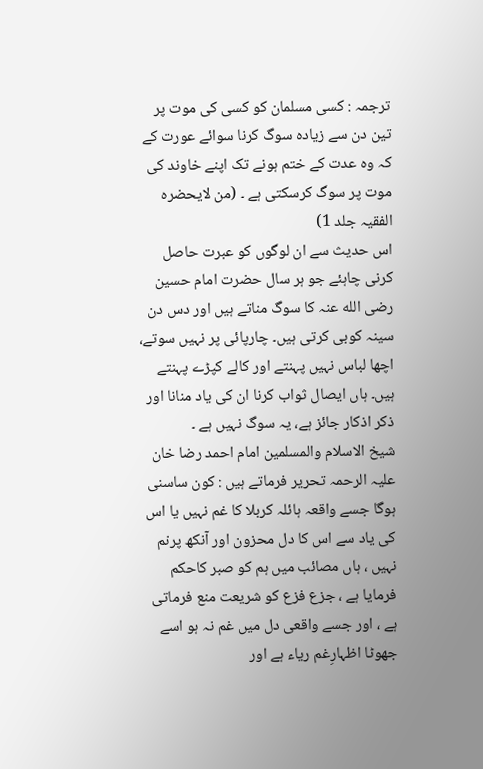ترجمہ : کسی مسلمان کو کسی کی موت پر تین دن سے زیادہ سوگ کرنا سوائے عورت کے کہ وہ عدت کے ختم ہونے تک اپنے خاوند کی موت پر سوگ کرسکتی ہے ۔ (من لایحضرہ الفقیہ جلد 1)
اس حدیث سے ان لوگوں کو عبرت حاصل کرنی چاہئے جو ہر سال حضرت امام حسین رضی الله عنہ کا سوگ مناتے ہیں اور دس دن سینہ کوبی کرتی ہیں۔ چارپائی پر نہیں سوتے، اچھا لباس نہیں پہنتے اور کالے کپڑے پہنتے ہیں۔ ہاں ایصال ثواب کرنا ان کی یاد منانا اور ذکر اذکار جائز ہے، یہ سوگ نہیں ہے ۔
شیخ الاسلام والمسلمین امام احمد رضا خان علیہ الرحمہ تحریر فرماتے ہیں : کون ساسنی ہوگا جسے واقعہ ہائلہ کربلا کا غم نہیں یا اس کی یاد سے اس کا دل محزون اور آنکھ پرنم نہیں ، ہاں مصائب میں ہم کو صبر کاحکم فرمایا ہے ، جزع فزع کو شریعت منع فرماتی ہے ، اور جسے واقعی دل میں غم نہ ہو اسے جھوٹا اظہارِغم ریاء ہے اور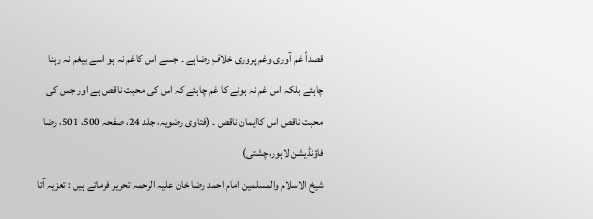قصداً غم آوری وغم پروری خلافِ رضاہے ۔ جسے اس کاغم نہ ہو اسے بیغم نہ رہنا چاہئے بلکہ اس غم نہ ہونے کا غم چاہئے کہ اس کی محبت ناقص ہے اور جس کی محبت ناقص اس کاایمان ناقص ۔ (فتاوى رضویہ، جلد 24، صفحہ 500، 501، رضا فاؤنڈیشن لاہور،چشتی)
شیخ الاسلام والمسلمین امام احمد رضا خان علیہ الرحمہ تحریر فرماتے ہیں : تعزیہ آتا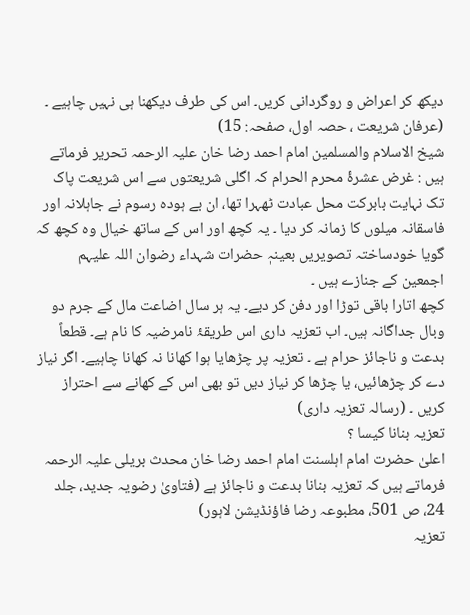دیکھ کر اعراض و روگردانی کریں۔ اس کی طرف دیکھنا ہی نہیں چاہیے ۔ (عرفان شریعت ، حصہ اول، صفحہ: 15)
شیخ الاسلام والمسلمین امام احمد رضا خان علیہ الرحمہ تحریر فرماتے ہیں : غرض عشرۂ محرم الحرام کہ اگلی شریعتوں سے اس شریعت پاک تک نہایت بابرکت محل عبادت ٹھہرا تھا، ان بے ہودہ رسوم نے جاہلانہ اور فاسقانہ میلوں کا زمانہ کر دیا ۔ یہ کچھ اور اس کے ساتھ خیال وہ کچھ کہ گویا خودساختہ تصویریں بعینہٖ حضرات شہداء رضوان اللہ علیہم اجمعین کے جنازے ہیں ۔
کچھ اتارا باقی توڑا اور دفن کر دیے۔ یہ ہر سال اضاعت مال کے جرم دو وبال جداگانہ ہیں۔ اب تعزیہ داری اس طریقۂ نامرضیہ کا نام ہے۔ قطعاً بدعت و ناجائز حرام ہے ۔ تعزیہ پر چڑھایا ہوا کھانا نہ کھانا چاہیے۔ اگر نیاز دے کر چڑھائیں، یا چڑھا کر نیاز دیں تو بھی اس کے کھانے سے احتراز کریں ۔ (رسالہ تعزیہ داری)
تعزیہ بنانا کیسا ؟
اعلیٰ حضرت امام اہلسنت امام احمد رضا خان محدث بریلی علیہ الرحمہ فرماتے ہیں کہ تعزیہ بنانا بدعت و ناجائز ہے (فتاویٰ رضویہ جدید، جلد 24، ص 501، مطبوعہ رضا فاؤنڈیشن لاہور)
تعزیہ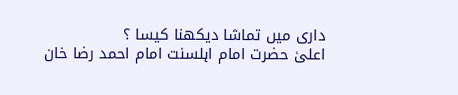داری میں تماشا دیکھنا کیسا ؟
اعلیٰ حضرت امام اہلسنت امام احمد رضا خان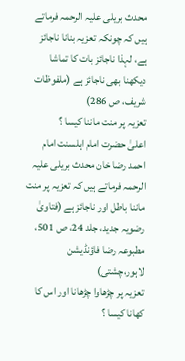محدث بریلی علیہ الرحمہ فرماتے ہیں کہ چونکہ تعزیہ بنانا ناجائز ہے، لہذا ناجائز بات کا تماشا دیکھنا بھی ناجائز ہے (ملفوظات شریف، ص 286)
تعزیہ پر منت ماننا کیسا ؟
اعلیٰ حضرت امام اہلسنت امام احمد رضا خان محدث بریلی علیہ الرحمہ فرماتے ہیں کہ تعزیہ پر منت ماننا باطل اور ناجائز ہے (فتاویٰ رضویہ جدید، جلد 24، ص 501، مطبوعہ رضا فاؤنڈیشن لاہور،چشتی)
تعزیہ پر چڑھاوا چڑھانا اور اس کا کھانا کیسا ؟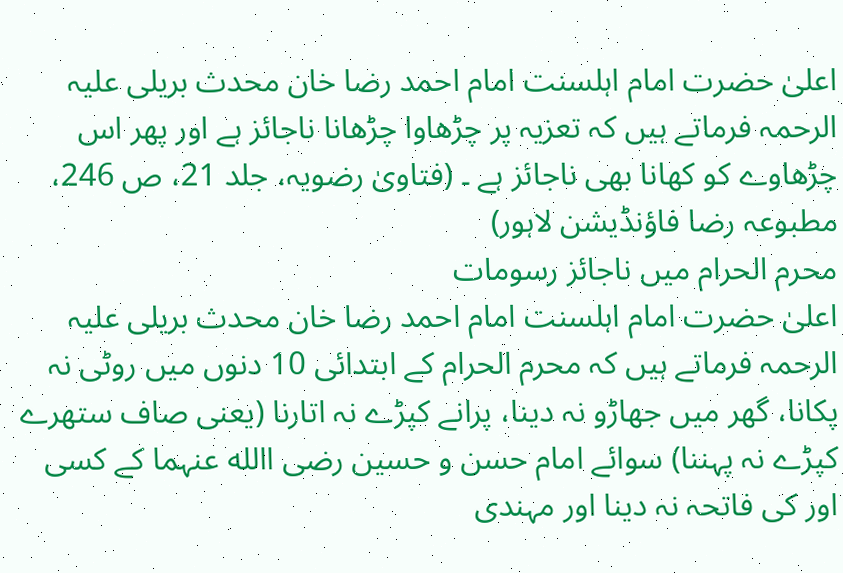اعلیٰ حضرت امام اہلسنت امام احمد رضا خان محدث بریلی علیہ الرحمہ فرماتے ہیں کہ تعزیہ پر چڑھاوا چڑھانا ناجائز ہے اور پھر اس چڑھاوے کو کھانا بھی ناجائز ہے ۔ (فتاویٰ رضویہ، جلد 21، ص 246، مطبوعہ رضا فاؤنڈیشن لاہور)
محرم الحرام میں ناجائز رسومات
اعلیٰ حضرت امام اہلسنت امام احمد رضا خان محدث بریلی علیہ الرحمہ فرماتے ہیں کہ محرم الحرام کے ابتدائی 10 دنوں میں روٹی نہ پکانا، گھر میں جھاڑو نہ دینا، پرانے کپڑے نہ اتارنا (یعنی صاف ستھرے کپڑے نہ پہننا) سوائے امام حسن و حسین رضی االله عنہما کے کسی اور کی فاتحہ نہ دینا اور مہندی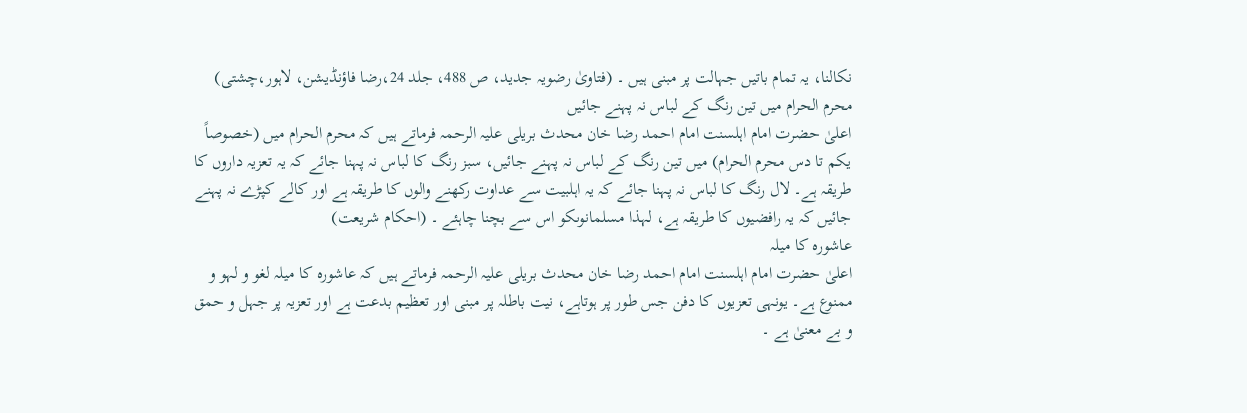نکالنا، یہ تمام باتیں جہالت پر مبنی ہیں ۔ (فتاویٰ رضویہ جدید، ص 488، جلد 24،رضا فاؤنڈیشن، لاہور،چشتی)
محرم الحرام میں تین رنگ کے لباس نہ پہنے جائیں
اعلیٰ حضرت امام اہلسنت امام احمد رضا خان محدث بریلی علیہ الرحمہ فرماتے ہیں کہ محرم الحرام میں (خصوصاً یکم تا دس محرم الحرام) میں تین رنگ کے لباس نہ پہنے جائیں، سبز رنگ کا لباس نہ پہنا جائے کہ یہ تعزیہ داروں کا طریقہ ہے۔ لال رنگ کا لباس نہ پہنا جائے کہ یہ اہلبیت سے عداوت رکھنے والوں کا طریقہ ہے اور کالے کپڑے نہ پہنے جائیں کہ یہ رافضیوں کا طریقہ ہے، لہذا مسلمانوںکو اس سے بچنا چاہئے ۔ (احکام شریعت)
عاشورہ کا میلہ
اعلیٰ حضرت امام اہلسنت امام احمد رضا خان محدث بریلی علیہ الرحمہ فرماتے ہیں کہ عاشورہ کا میلہ لغو و لہو و ممنوع ہے۔ یونہی تعزیوں کا دفن جس طور پر ہوتاہے، نیت باطلہ پر مبنی اور تعظیم بدعت ہے اور تعزیہ پر جہل و حمق و بے معنیٰ ہے ۔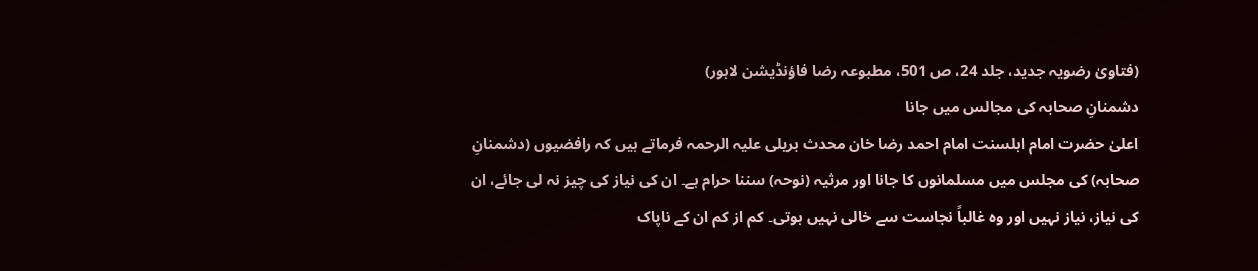(فتاویٰ رضویہ جدید، جلد 24، ص 501، مطبوعہ رضا فاؤنڈیشن لاہور)
دشمنانِ صحابہ کی مجالس میں جانا
اعلیٰ حضرت امام اہلسنت امام احمد رضا خان محدث بریلی علیہ الرحمہ فرماتے ہیں کہ رافضیوں (دشمنانِ صحابہ) کی مجلس میں مسلمانوں کا جانا اور مرثیہ (نوحہ) سننا حرام ہے۔ ان کی نیاز کی چیز نہ لی جائے، ان کی نیاز، نیاز نہیں اور وہ غالباً نجاست سے خالی نہیں ہوتی۔ کم از کم ان کے ناپاک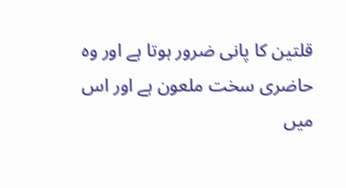قلتین کا پانی ضرور ہوتا ہے اور وہ حاضری سخت ملعون ہے اور اس میں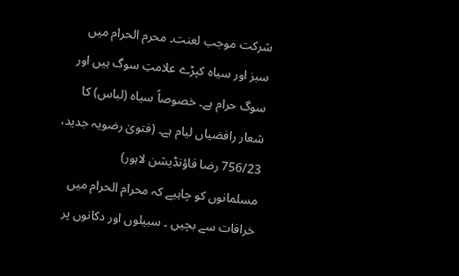شرکت موجب لعنت۔ محرم الحرام میں سبز اور سیاہ کپڑے علامتِ سوگ ہیں اور سوگ حرام ہے۔ خصوصاً سیاہ (لباس) کا شعار رافضیاں لیام ہے۔ (فتویٰ رضویہ جدید، 756/23 رضا فاؤنڈیشن لاہور)
مسلمانوں کو چاہیے کہ محرام الحرام میں خرافات سے بچیں ۔ سبیلوں اور دکانوں پر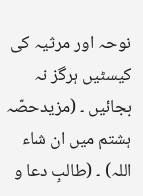نوحہ اور مرثیہ کی کیسٹیں ہرگز نہ بجائیں ۔ (مزیدحصّہ ہشتم میں ان شاء اللہ) ۔ (طالبِ دعا و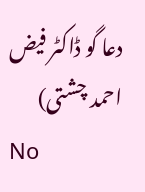دعا گو ڈاکٹر فیض احمد چشتی)
No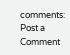comments:
Post a Comment